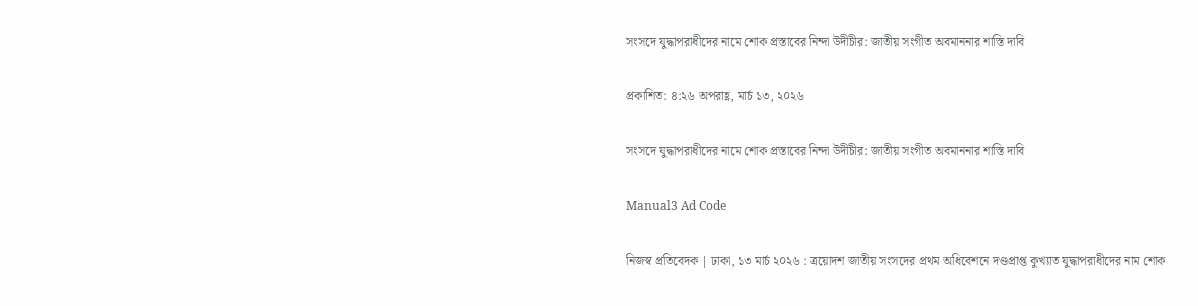সংসদে যুদ্ধাপরাধীদের নামে শোক প্রস্তাবের নিন্দা উদীচীর: জাতীয় সংগীত অবমাননার শাস্তি দাবি

প্রকাশিত: ৪:২৬ অপরাহ্ণ, মার্চ ১৩, ২০২৬

সংসদে যুদ্ধাপরাধীদের নামে শোক প্রস্তাবের নিন্দা উদীচীর: জাতীয় সংগীত অবমাননার শাস্তি দাবি

Manual3 Ad Code

নিজস্ব প্রতিবেদক | ঢাকা, ১৩ মার্চ ২০২৬ : ত্রয়োদশ জাতীয় সংসদের প্রথম অধিবেশনে দণ্ডপ্রাপ্ত কুখ্যাত যুদ্ধাপরাধীদের নাম শোক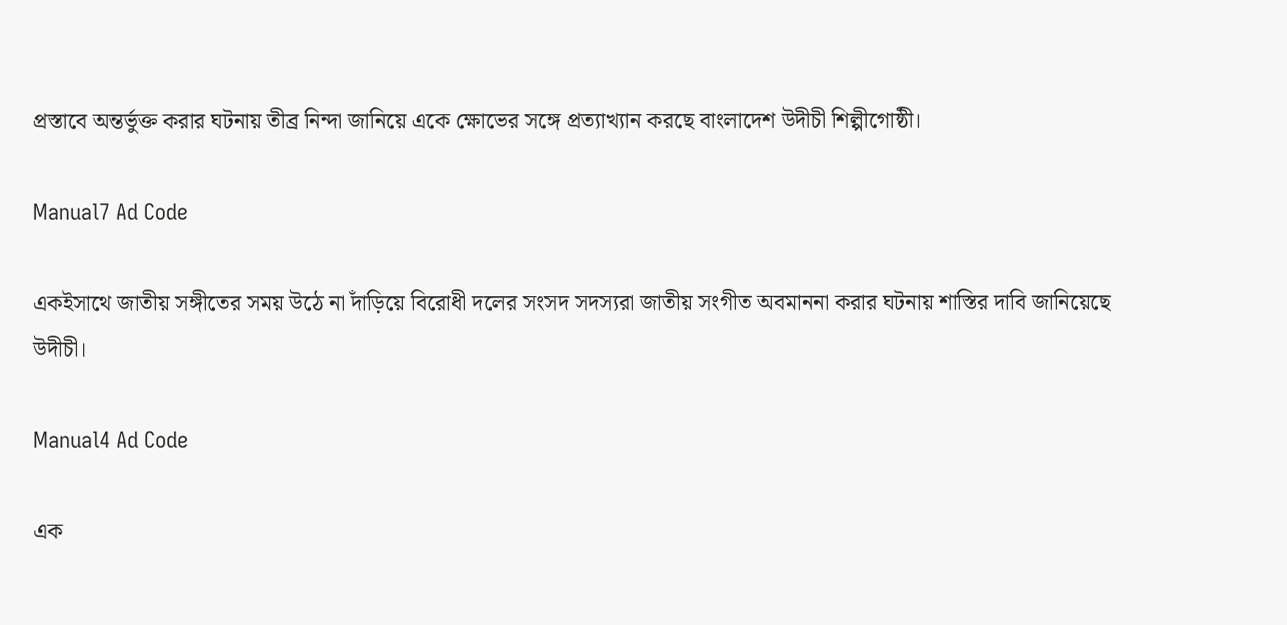প্রস্তাবে অন্তর্ভুক্ত করার ঘটনায় তীব্র নিন্দা জানিয়ে একে ক্ষোভের সঙ্গে প্রত্যাখ্যান করছে বাংলাদেশ উদীচী শিল্পীগোষ্ঠী।

Manual7 Ad Code

একইসাথে জাতীয় সঙ্গীতের সময় উঠে না দাঁড়িয়ে বিরোধী দলের সংসদ সদস্যরা জাতীয় সংগীত অবমাননা করার ঘটনায় শাস্তির দাবি জানিয়েছে উদীচী।

Manual4 Ad Code

এক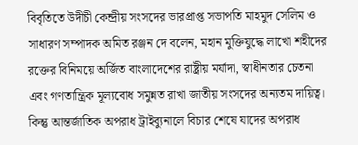বিবৃতিতে উদীচী কেন্দ্রীয় সংসদের ভারপ্রাপ্ত সভাপতি মাহমুদ সেলিম ও সাধারণ সম্পাদক অমিত রঞ্জন দে বলেন, মহান মুক্তিযুদ্ধে লাখো শহীদের রক্তের বিনিময়ে অর্জিত বাংলাদেশের রাষ্ট্রীয় মর্যাদা, স্বাধীনতার চেতনা এবং গণতান্ত্রিক মূল্যবোধ সমুন্নত রাখা জাতীয় সংসদের অন্যতম দায়িত্ব। কিন্তু আন্তর্জাতিক অপরাধ ট্রাইব্যুনালে বিচার শেষে যাদের অপরাধ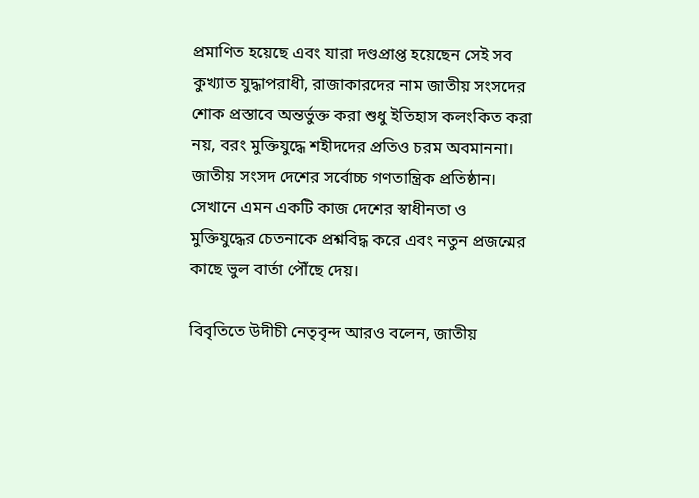প্রমাণিত হয়েছে এবং যারা দণ্ডপ্রাপ্ত হয়েছেন সেই সব কুখ্যাত যুদ্ধাপরাধী, রাজাকারদের নাম জাতীয় সংসদের শোক প্রস্তাবে অন্তর্ভুক্ত করা শুধু ইতিহাস কলংকিত করা নয়, বরং মুক্তিযুদ্ধে শহীদদের প্রতিও চরম অবমাননা। জাতীয় সংসদ দেশের সর্বোচ্চ গণতান্ত্রিক প্রতিষ্ঠান। সেখানে এমন একটি কাজ দেশের স্বাধীনতা ও মুক্তিযুদ্ধের চেতনাকে প্রশ্নবিদ্ধ করে এবং নতুন প্রজন্মের কাছে ভুল বার্তা পৌঁছে দেয়।

বিবৃতিতে উদীচী নেতৃবৃন্দ আরও বলেন, জাতীয়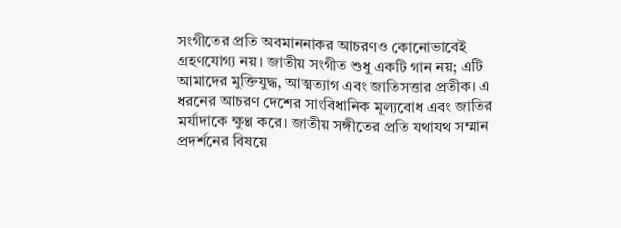সংগীতের প্রতি অবমাননাকর আচরণও কোনোভাবেই গ্রহণযোগ্য নয়। জাতীয় সংগীত শুধু একটি গান নয়; এটি আমাদের মুক্তিযুদ্ধ, আত্মত্যাগ এবং জাতিসত্তার প্রতীক। এ ধরনের আচরণ দেশের সাংবিধানিক মূল্যবোধ এবং জাতির মর্যাদাকে ক্ষুণ্ণ করে। জাতীয় সঙ্গীতের প্রতি যথাযথ সম্মান প্রদর্শনের বিষয়ে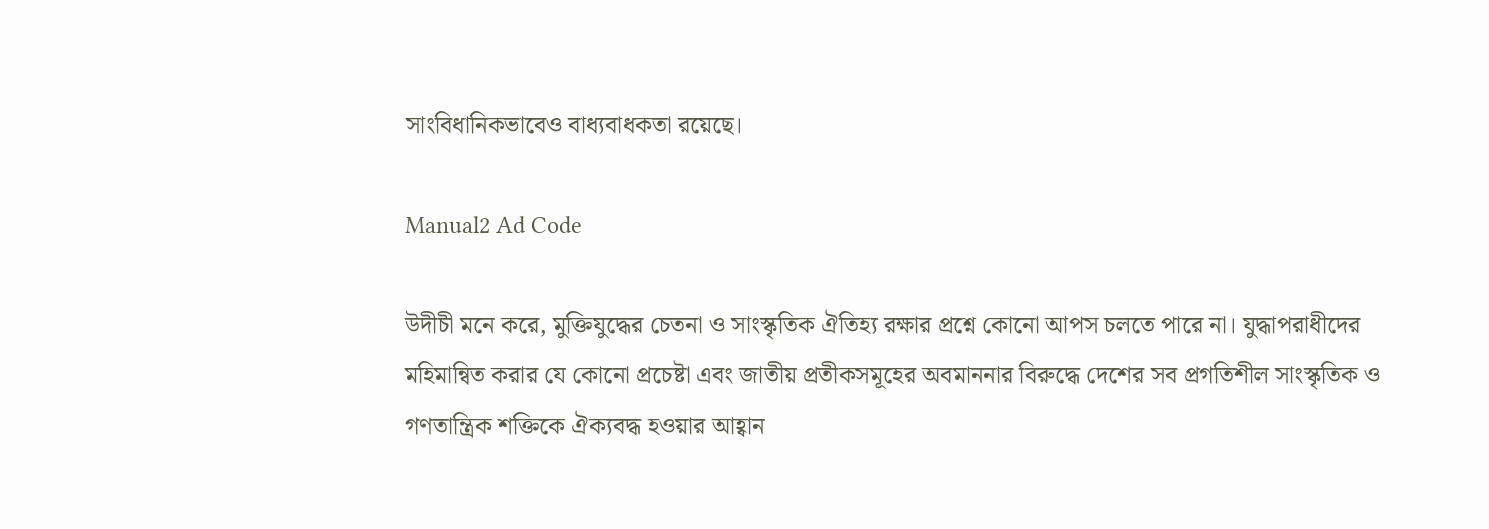সাংবিধানিকভাবেও বাধ্যবাধকতা রয়েছে।

Manual2 Ad Code

উদীচী মনে করে, মুক্তিযুদ্ধের চেতনা ও সাংস্কৃতিক ঐতিহ্য রক্ষার প্রশ্নে কোনো আপস চলতে পারে না। যুদ্ধাপরাধীদের মহিমান্বিত করার যে কোনো প্রচেষ্টা এবং জাতীয় প্রতীকসমূহের অবমাননার বিরুদ্ধে দেশের সব প্রগতিশীল সাংস্কৃতিক ও গণতান্ত্রিক শক্তিকে ঐক্যবদ্ধ হওয়ার আহ্বান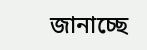জানাচ্ছে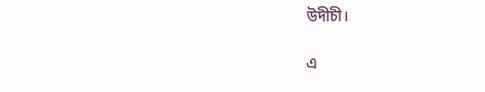উদীচী।

এ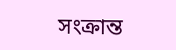সংক্রান্ত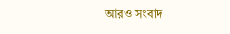আরও সংবাদ